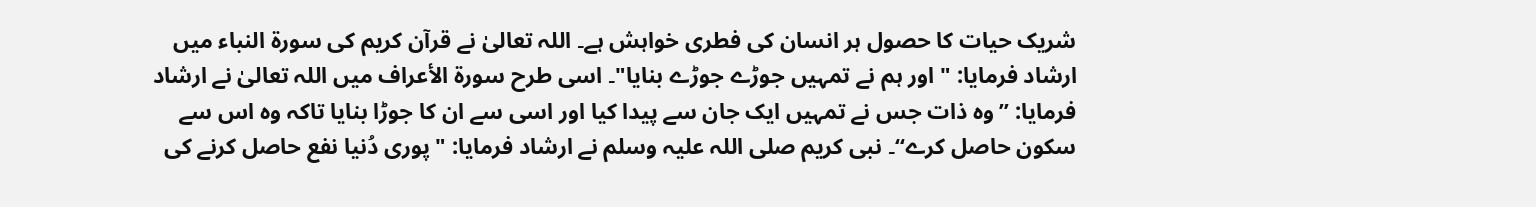شریک حیات کا حصول ہر انسان کی فطری خواہش ہے۔ اللہ تعالیٰ نے قرآن کریم کی سورۃ النباء میں ارشاد فرمایا: " اور ہم نے تمہیں جوڑے جوڑے بنایا"۔ اسی طرح سورۃ الأعراف میں اللہ تعالیٰ نے ارشاد فرمایا: ’’وہ ذات جس نے تمہیں ایک جان سے پیدا کیا اور اسی سے ان کا جوڑا بنایا تاکہ وہ اس سے سکون حاصل کرے‘‘۔ نبی کریم صلی اللہ علیہ وسلم نے ارشاد فرمایا: "پوری دُنیا نفع حاصل کرنے کی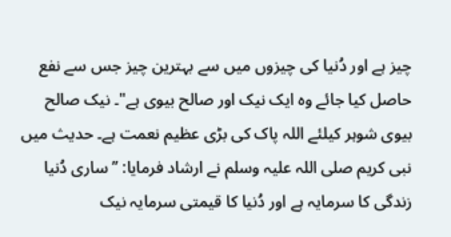چیز ہے اور دُنیا کی چیزوں میں سے بہترین چیز جس سے نفع حاصل کیا جائے وہ ایک نیک اور صالح بیوی ہے"۔ نیک صالح بیوی شوہر کیلئے اللہ پاک کی بڑی عظیم نعمت ہے۔ حدیث میں نبی کریم صلی اللہ علیہ وسلم نے ارشاد فرمایا: ’’ساری دُنیا زندگی کا سرمایہ ہے اور دُنیا کا قیمتی سرمایہ نیک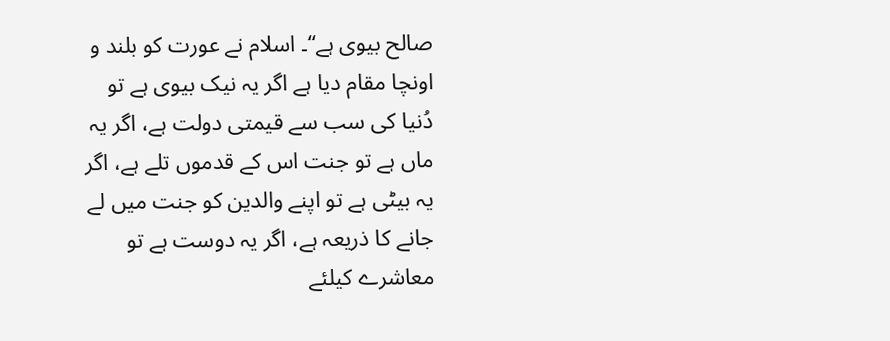صالح بیوی ہے‘‘۔ اسلام نے عورت کو بلند و اونچا مقام دیا ہے اگر یہ نیک بیوی ہے تو دُنیا کی سب سے قیمتی دولت ہے، اگر یہ ماں ہے تو جنت اس کے قدموں تلے ہے، اگر یہ بیٹی ہے تو اپنے والدین کو جنت میں لے جانے کا ذریعہ ہے، اگر یہ دوست ہے تو معاشرے کیلئے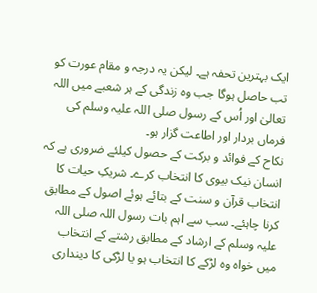ایک بہترین تحفہ ہے۔ لیکن یہ درجہ و مقام عورت کو تب حاصل ہوگا جب وہ زندگی کے ہر شعبے میں اللہ تعالیٰ اور اُس کے رسول صلی اللہ علیہ وسلم کی فرماں بردار اور اطاعت گزار ہو۔
نکاح کے فوائد و برکت کے حصول کیلئے ضروری ہے کہ انسان نیک بیوی کا انتخاب کرے۔ شریکِ حیات کا انتخاب قرآن و سنت کے بتائے ہوئے اصول کے مطابق کرنا چاہئے۔ سب سے اہم بات رسول اللہ صلی اللہ علیہ وسلم کے ارشاد کے مطابق رشتے کے انتخاب میں خواہ وہ لڑکے کا انتخاب ہو یا لڑکی کا دینداری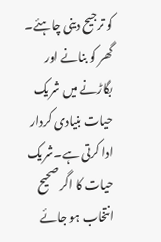کو ترجیح دینی چاہئے۔ گھر کو بنانے اور بگاڑنے میں شریک حیات بنیادی کردار ادا کرتی ہے۔شریک حیات کا اگر صحیح انتخاب ہو جائے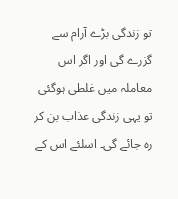تو زندگی بڑے آرام سے گزرے گی اور اگر اس معاملہ میں غلطی ہوگئی تو یہی زندگی عذاب بن کر رہ جائے گی۔ اسلئے اس کے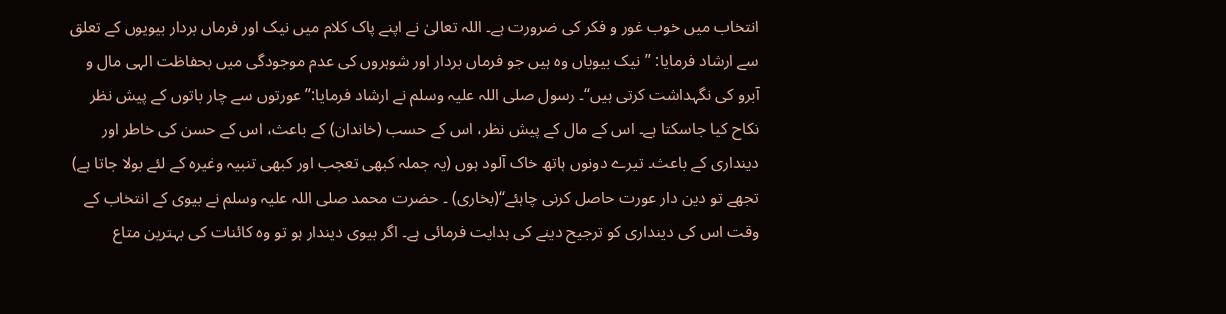انتخاب میں خوب غور و فکر کی ضرورت ہے۔ اللہ تعالیٰ نے اپنے پاک کلام میں نیک اور فرماں بردار بیویوں کے تعلق سے ارشاد فرمایا: ’’نیک بیویاں وہ ہیں جو فرماں بردار اور شوہروں کی عدم موجودگی میں بحفاظت الہی مال و آبرو کی نگہداشت کرتی ہیں‘‘۔ رسول صلی اللہ علیہ وسلم نے ارشاد فرمایا:’’عورتوں سے چار باتوں کے پیش نظر نکاح کیا جاسکتا ہے۔ اس کے مال کے پیش نظر، اس کے حسب (خاندان) کے باعث، اس کے حسن کی خاطر اور دینداری کے باعث۔ تیرے دونوں ہاتھ خاک آلود ہوں (یہ جملہ کبھی تعجب اور کبھی تنبیہ وغیرہ کے لئے بولا جاتا ہے) تجھے تو دین دار عورت حاصل کرنی چاہئے‘‘(بخاری) ۔ حضرت محمد صلی اللہ علیہ وسلم نے بیوی کے انتخاب کے وقت اس کی دینداری کو ترجیح دینے کی ہدایت فرمائی ہے۔ اگر بیوی دیندار ہو تو وہ کائنات کی بہترین متاع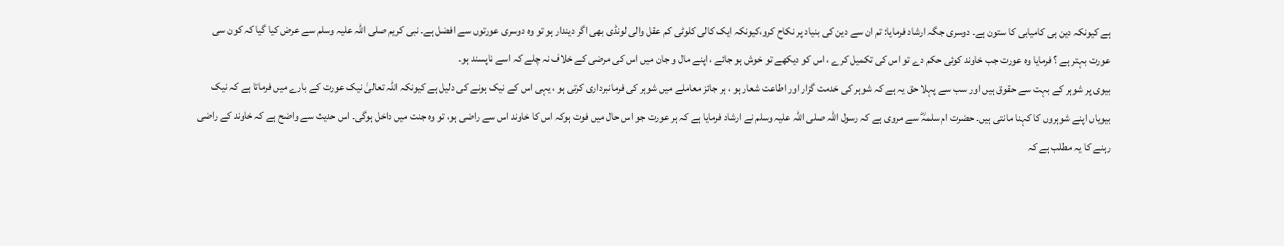ہے کیونکہ دین ہی کامیابی کا ستون ہے۔ دوسری جگہ ارشاد فرمایا: تم ان سے دین کی بنیاد پر نکاح کرو،کیونکہ ایک کالی کلوٹی کم عقل والی لونڈی بھی اگر دیندار ہو تو وہ دوسری عورتوں سے افضل ہے۔ نبی کریم صلی اللہ علیہ وسلم سے عرض کیا گیا کہ کون سی عورت بہتر ہے ؟ فرمایا وہ عورت جب خاوند کوئی حکم دے تو اس کی تکمیل کرے ، اس کو دیکھے تو خوش ہو جائے ، اپنے مال و جان میں اس کی مرضی کے خلاف نہ چلے کہ اسے ناپسند ہو۔
بیوی پر شوہر کے بہت سے حقوق ہیں اور سب سے پہلا حق یہ ہے کہ شوہر کی خدمت گزار اور اطاعت شعار ہو ، ہر جائز معاملے میں شوہر کی فرمانبرداری کرتی ہو ، یہی اس کے نیک ہونے کی دلیل ہے کیونکہ اللّٰہ تعالیٰ نیک عورت کے بارے میں فرماتا ہے کہ نیک بیویاں اپنے شوہروں کا کہنا مانتی ہیں۔ حضرت ام سلمہؓ سے مروی ہے کہ رسول اللہ صلی اللّٰہ علیہ وسلم نے ارشاد فرمایا ہے کہ ہر عورت جو اس حال میں فوت ہوکہ اس کا خاوند اس سے راضی ہو، تو وہ جنت میں داخل ہوگی۔ اس حدیث سے واضح ہے کہ خاوند کے راضی رہنے کا یہ مطلب ہے کہ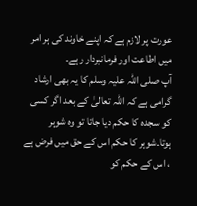عورت پر لازم ہے کہ اپنے خاوند کی ہر امر میں اطاعت اور فرمانبردار رہے۔
آپ صلی اللّٰہ علیہ وسلم کا یہ بھی ارشاد گرامی ہے کہ اللّٰہ تعالیٰ کے بعد اگر کسی کو سجدہ کا حکم دیا جاتا تو وہ شوہر ہوتا۔شوہر کا حکم اس کے حق میں فرض ہے ، اس کے حکم کو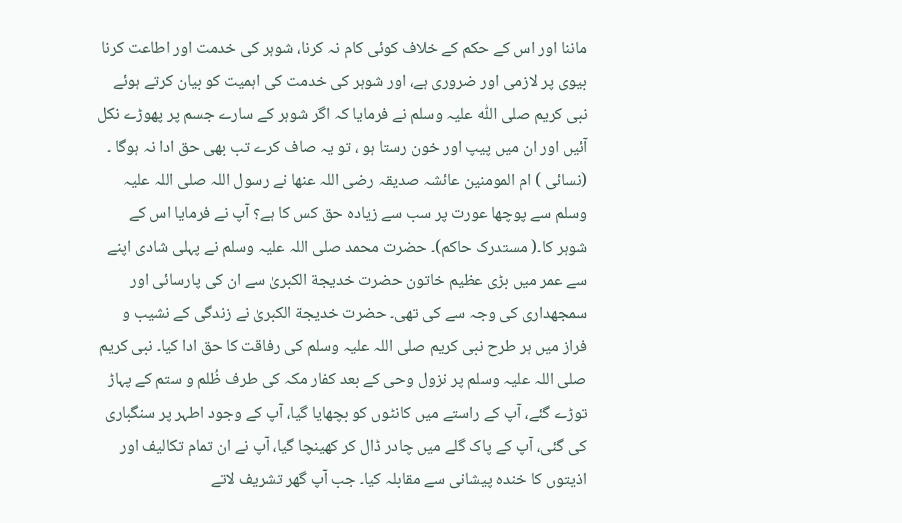ماننا اور اس کے حکم کے خلاف کوئی کام نہ کرنا، شوہر کی خدمت اور اطاعت کرنا بیوی پر لازمی اور ضروری ہے، اور شوہر کی خدمت کی اہمیت کو بیان کرتے ہوئے نبی کریم صلی اللّٰہ علیہ وسلم نے فرمایا کہ اگر شوہر کے سارے جسم پر پھوڑے نکل آئیں اور ان میں پیپ اور خون رستا ہو ، تو یہ صاف کرے تب بھی حق ادا نہ ہوگا ۔ (نسائی ) ام المومنین عائشہ صدیقہ رضی اللہ عنھا نے رسول اللہ صلی اللہ علیہ وسلم سے پوچھا عورت پر سب سے زیادہ حق کس کا ہے؟ آپ نے فرمایا اس کے شوہر کا۔( مستدرک حاکم)۔ حضرت محمد صلی اللہ علیہ وسلم نے پہلی شادی اپنے سے عمر میں بڑی عظیم خاتون حضرت خدیجة الکبریٰ سے ان کی پارسائی اور سمجھداری کی وجہ سے کی تھی۔ حضرت خدیجة الکبریٰ نے زندگی کے نشیب و فراز میں ہر طرح نبی کریم صلی اللہ علیہ وسلم کی رفاقت کا حق ادا کیا۔ نبی کریم صلی اللہ علیہ وسلم پر نزول وحی کے بعد کفار مکہ کی طرف ظُلم و ستم کے پہاڑ توڑے گئے، آپ کے راستے میں کانٹوں کو بچھایا گیا، آپ کے وجود اطہر پر سنگباری کی گئی، آپ کے پاک گلے میں چادر ڈال کر کھینچا گیا، آپ نے ان تمام تکالیف اور اذیتوں کا خندہ پیشانی سے مقابلہ کیا۔ جب آپ گھر تشریف لاتے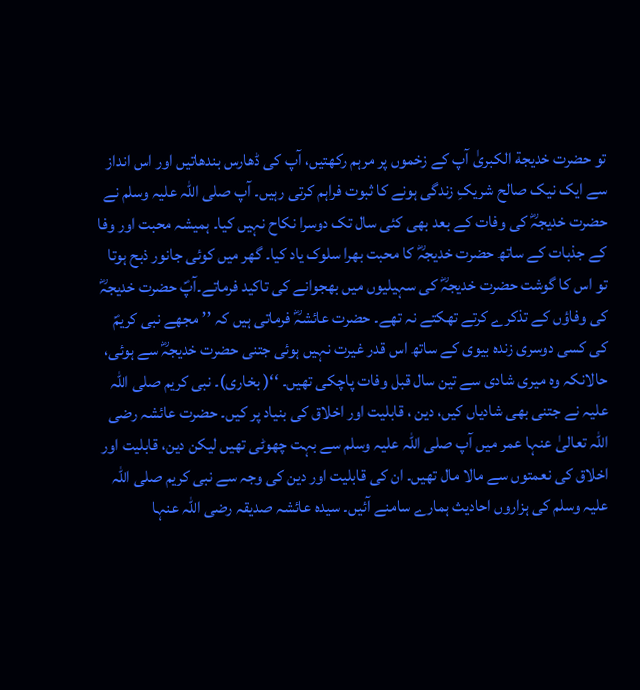تو حضرت خدیجة الکبریٰ آپ کے زخموں پر مرہم رکھتیں، آپ کی ڈھارس بندھاتیں اور اس انداز سے ایک نیک صالح شریکِ زندگی ہونے کا ثبوت فراہم کرتی رہیں۔ آپ صلی اللہ علیہ وسلم نے حضرت خدیجہؓ کی وفات کے بعد بھی کئی سال تک دوسرا نکاح نہیں کیا۔ ہمیشہ محبت اور وفا کے جذبات کے ساتھ حضرت خدیجہؓ کا محبت بھرا سلوک یاد کیا۔ گھر میں کوئی جانور ذبح ہوتا تو اس کا گوشت حضرت خدیجہؓ کی سہیلیوں میں بھجوانے کی تاکید فرماتے۔آپؐ حضرت خدیجہؓ کی وفاؤں کے تذکرے کرتے تھکتے نہ تھے۔ حضرت عائشہؓ فرماتی ہیں کہ ’’مجھے نبی کریمؐ کی کسی دوسری زندہ بیوی کے ساتھ اس قدر غیرت نہیں ہوئی جتنی حضرت خدیجہؓ سے ہوئی، حالانکہ وہ میری شادی سے تین سال قبل وفات پاچکی تھیں۔ ‘‘( بخاری)۔ نبی کریم صلی اللہ علیہ نے جتنی بھی شادیاں کیں، دین ، قابلیت اور اخلاق کی بنیاد پر کیں۔ حضرت عائشہ رضی اللہ تعالیٰ عنہا عمر میں آپ صلی اللہ علیہ وسلم سے بہت چھوٹی تھیں لیکن دین، قابلیت اور اخلاق کی نعمتوں سے مالا مال تھیں۔ ان کی قابلیت اور دین کی وجہ سے نبی کریم صلی اللہ علیہ وسلم کی ہزاروں احادیث ہمارے سامنے آئیں۔ سیدہ عائشہ صدیقہ رضی اللہ عنہا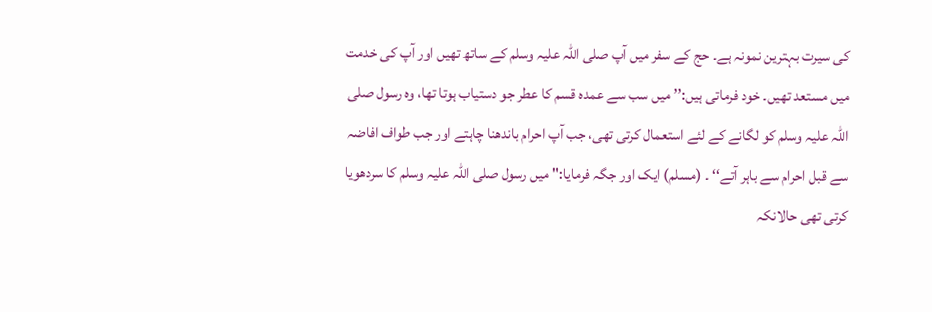کی سیرت بہترین نمونہ ہے۔ حج کے سفر میں آپ صلی اللہ علیہ وسلم کے ساتھ تھیں اور آپ کی خدمت میں مستعد تھیں۔ خود فرماتی ہیں:’’ میں سب سے عمدہ قسم کا عطر جو دستیاب ہوتا تھا، وہ رسول صلی اللہ علیہ وسلم کو لگانے کے لئے استعمال کرتی تھی، جب آپ احرام باندھنا چاہتے اور جب طواف افاضہ سے قبل احرام سے باہر آتے‘‘ ۔ (مسلم) ایک اور جگہ فرمایا:" میں رسول صلی اللہ علیہ وسلم کا سردھویا کرتی تھی حالانکہ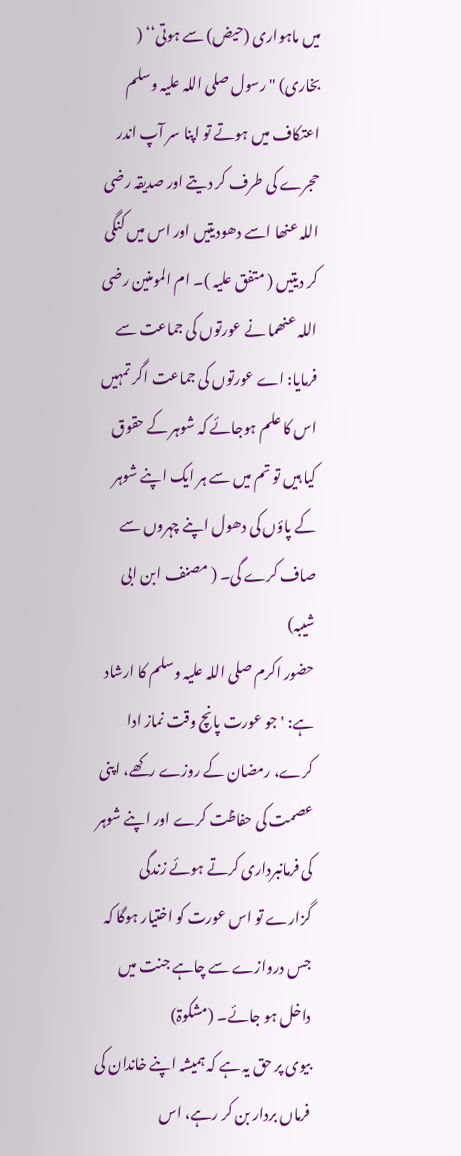میں ماہواری (حیض) سے ہوتی‘‘ ( بخاری) " رسول صلی اللہ علیہ وسلم اعتکاف میں ہوتے تو اپنا سر آپ اندر حجرے کی طرف کر دیتے اور صدیقہ رضی اللہ عنھا اسے دھودیتیں اور اس میں کنگی کر دیتیں ( متفق علیہ )۔ ام المومنین رضی اللہ عنھما نے عورتوں کی جماعت سے فرمایا: اے عورتوں کی جماعت اگر تمہیں اس کا علم ہوجائے کہ شوہر کے حقوق کیا ہیں تو تم میں سے ہر ایک اپنے شوہر کے پاؤں کی دھول اپنے چہروں سے صاف کرے گی۔ ( مصنف ابن ابی شیبہ)
حضور اکرم صلی اللہ علیہ وسلم کا ارشاد ہے: 'جو عورت پانچ وقت نماز ادا کرے، رمضان کے روزے رکھے، اپنی عصمت کی حفاظت کرے اور اپنے شوہر کی فرمانبرداری کرتے ہوئے زندگی گزارے تو اس عورت کو اختیار ہوگا کہ جس دروازے سے چاہے جنت میں داخل ہو جائے۔ (مشکوۃ)
بیوی پر حق یہ ہے کہ ہمیشہ اپنے خاندان کی فرماں بردار بن کر رہے، اس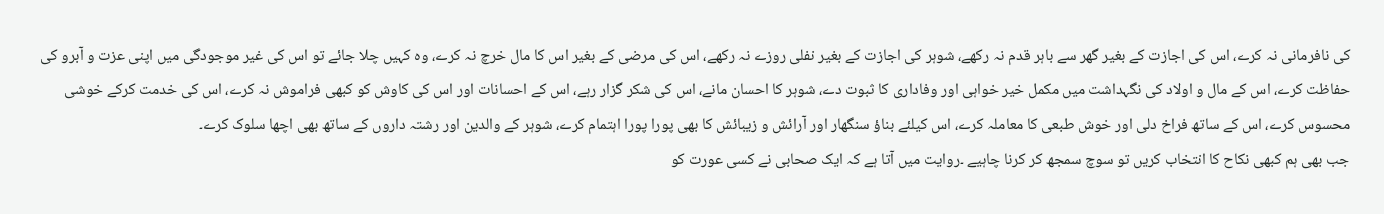کی نافرمانی نہ کرے، اس کی اجازت کے بغیر گھر سے باہر قدم نہ رکھے، شوہر کی اجازت کے بغیر نفلی روزے نہ رکھے، اس کی مرضی کے بغیر اس کا مال خرچ نہ کرے، وہ کہیں چلا جائے تو اس کی غیر موجودگی میں اپنی عزت و آبرو کی حفاظت کرے، اس کے مال و اولاد کی نگہداشت میں مکمل خیر خواہی اور وفاداری کا ثبوت دے، شوہر کا احسان مانے، اس کی شکر گزار رہے، اس کے احسانات اور اس کی کاوش کو کبھی فراموش نہ کرے، اس کی خدمت کرکے خوشی محسوس کرے، اس کے ساتھ فراخ دلی اور خوش طبعی کا معاملہ کرے، اس کیلئے بناؤ سنگھار اور آرائش و زیبائش کا بھی پورا پورا اہتمام کرے، شوہر کے والدین اور رشتہ داروں کے ساتھ بھی اچھا سلوک کرے۔
جب بھی ہم کبھی نکاح کا انتخاب کریں تو سوچ سمجھ کر کرنا چاہیے ۔روایت میں آتا ہے کہ ایک صحابی نے کسی عورت کو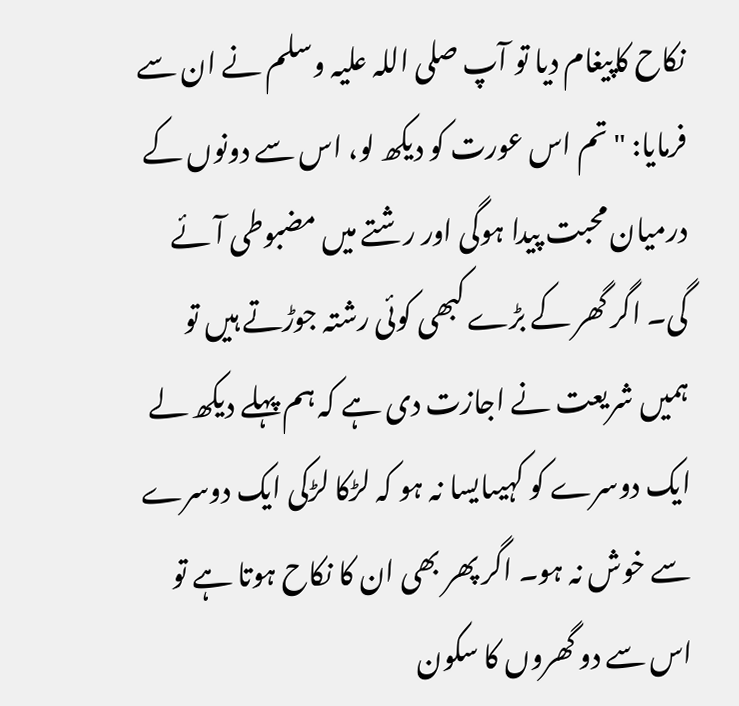نکاح کاپیغام دیا تو آپ صلی اللہ علیہ وسلم نے ان سے فرمایا: " تم اس عورت کو دیکھ لو، اس سے دونوں کے درمیان محبت پیدا ہوگی اور رشتے میں مضبوطی آئے گی۔ اگر گھر کے بڑے کبھی کوئی رشتہ جوڑتے ہیں تو ہمیں شریعت نے اجازت دی ہے کہ ہم پہلے دیکھ لے ایک دوسرے کو کہیںایسا نہ ہو کہ لڑکا لڑکی ایک دوسرے سے خوش نہ ہو۔ اگر پھر بھی ان کا نکاح ہوتا ہے تو اس سے دو گھروں کا سکون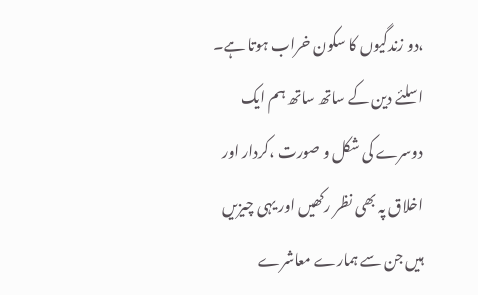،دو زندگیوں کا سکون خراب ہوتا ہے۔ اسلئے دین کے ساتھ ساتھ ہم ایک دوسرے کی شکل و صورت ،کردار اور اخلاق پہ بھی نظر رکھیں اور یہی چیزیں ہیں جن سے ہمارے معاشرے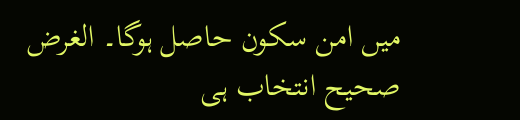میں امن سکون حاصل ہوگا۔ الغرض صحیح انتخاب ہی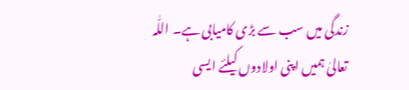زندگی میں سب سے بڑی کامیابی ہے۔ اللّٰہ تعالیٰ ہمیں اپنی اولادوں کیلئے ایسی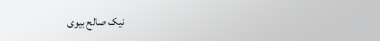نیک صالح بیوی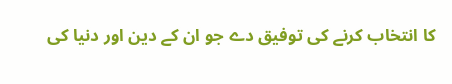کا انتخاب کرنے کی توفیق دے جو ان کے دین اور دنیا کی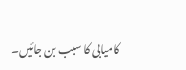کامیابی کا سبب بن جائیں۔